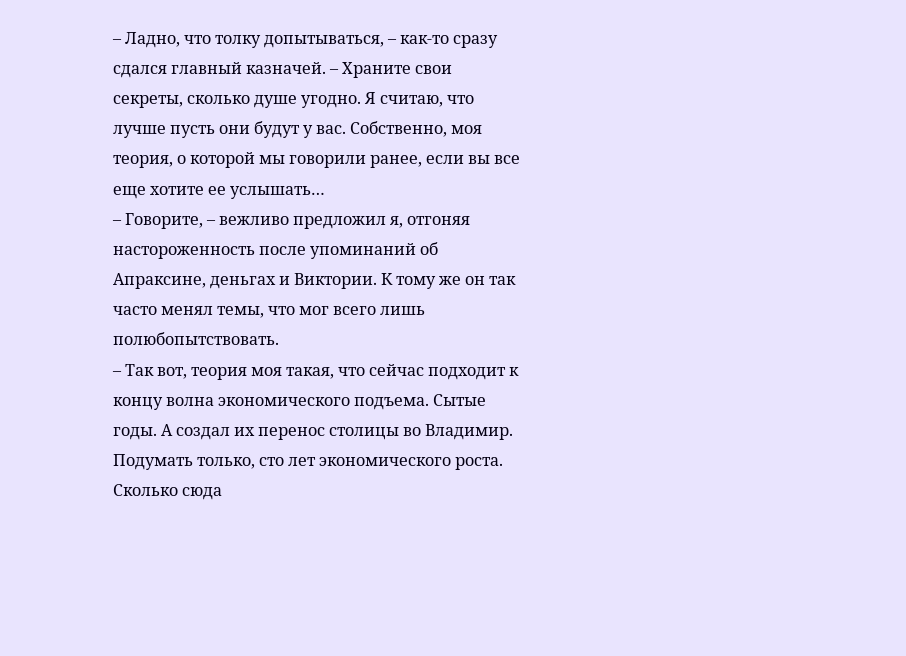– Ладно, что толку допытываться, – как-то сразу сдался главный казначей. – Храните свои секреты, сколько душе угодно. Я считаю, что лучше пусть они будут у вас. Собственно, моя теория, о которой мы говорили ранее, если вы все еще хотите ее услышать…
– Говорите, – вежливо предложил я, отгоняя настороженность после упоминаний об Апраксине, деньгах и Виктории. К тому же он так часто менял темы, что мог всего лишь полюбопытствовать.
– Так вот, теория моя такая, что сейчас подходит к концу волна экономического подъема. Сытые годы. А создал их перенос столицы во Владимир. Подумать только, сто лет экономического роста. Сколько сюда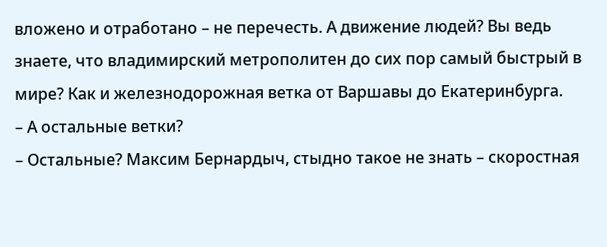вложено и отработано – не перечесть. А движение людей? Вы ведь знаете, что владимирский метрополитен до сих пор самый быстрый в мире? Как и железнодорожная ветка от Варшавы до Екатеринбурга.
– А остальные ветки?
– Остальные? Максим Бернардыч, стыдно такое не знать – скоростная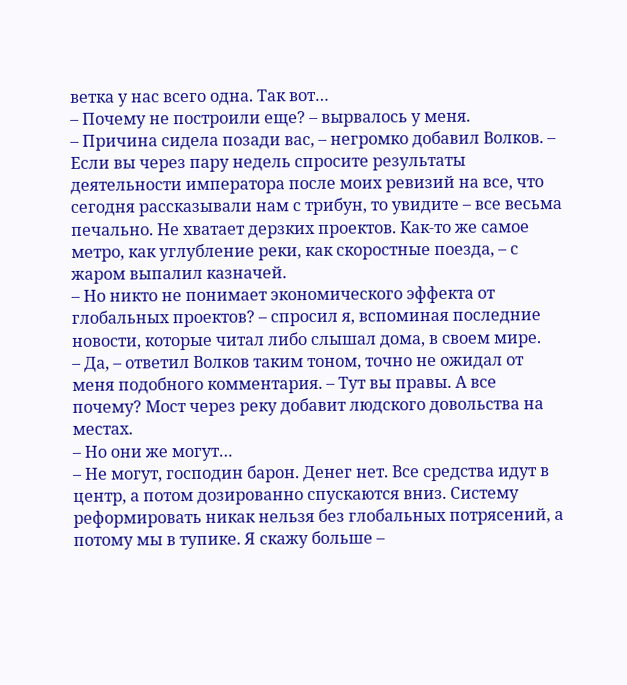ветка у нас всего одна. Так вот…
– Почему не построили еще? – вырвалось у меня.
– Причина сидела позади вас, – негромко добавил Волков. – Если вы через пару недель спросите результаты деятельности императора после моих ревизий на все, что сегодня рассказывали нам с трибун, то увидите – все весьма печально. Не хватает дерзких проектов. Как-то же самое метро, как углубление реки, как скоростные поезда, – с жаром выпалил казначей.
– Но никто не понимает экономического эффекта от глобальных проектов? – спросил я, вспоминая последние новости, которые читал либо слышал дома, в своем мире.
– Да, – ответил Волков таким тоном, точно не ожидал от меня подобного комментария. – Тут вы правы. А все почему? Мост через реку добавит людского довольства на местах.
– Но они же могут…
– Не могут, господин барон. Денег нет. Все средства идут в центр, а потом дозированно спускаются вниз. Систему реформировать никак нельзя без глобальных потрясений, а потому мы в тупике. Я скажу больше –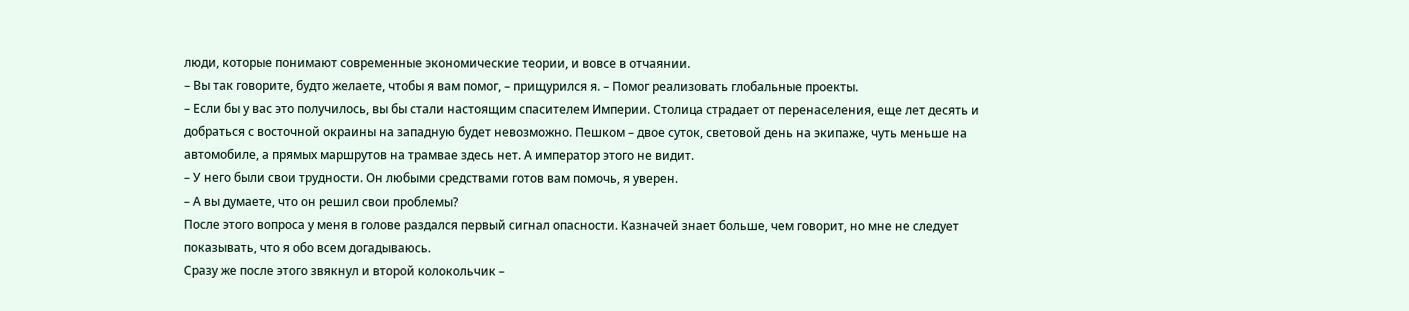люди, которые понимают современные экономические теории, и вовсе в отчаянии.
– Вы так говорите, будто желаете, чтобы я вам помог, – прищурился я. – Помог реализовать глобальные проекты.
– Если бы у вас это получилось, вы бы стали настоящим спасителем Империи. Столица страдает от перенаселения, еще лет десять и добраться с восточной окраины на западную будет невозможно. Пешком – двое суток, световой день на экипаже, чуть меньше на автомобиле, а прямых маршрутов на трамвае здесь нет. А император этого не видит.
– У него были свои трудности. Он любыми средствами готов вам помочь, я уверен.
– А вы думаете, что он решил свои проблемы?
После этого вопроса у меня в голове раздался первый сигнал опасности. Казначей знает больше, чем говорит, но мне не следует показывать, что я обо всем догадываюсь.
Сразу же после этого звякнул и второй колокольчик –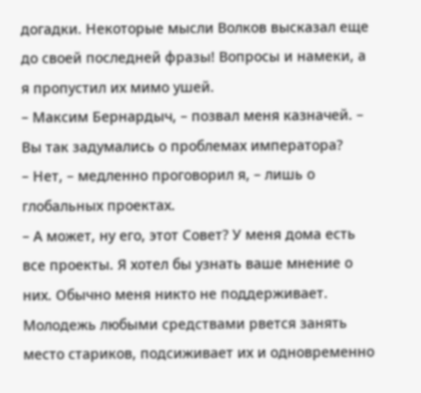догадки. Некоторые мысли Волков высказал еще до своей последней фразы! Вопросы и намеки, а я пропустил их мимо ушей.
– Максим Бернардыч, – позвал меня казначей. – Вы так задумались о проблемах императора?
– Нет, – медленно проговорил я, – лишь о глобальных проектах.
– А может, ну его, этот Совет? У меня дома есть все проекты. Я хотел бы узнать ваше мнение о них. Обычно меня никто не поддерживает. Молодежь любыми средствами рвется занять место стариков, подсиживает их и одновременно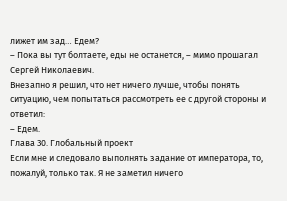лижет им зад… Едем?
– Пока вы тут болтаете, еды не останется, – мимо прошагал Сергей Николаевич.
Внезапно я решил, что нет ничего лучше, чтобы понять ситуацию, чем попытаться рассмотреть ее с другой стороны и ответил:
– Едем.
Глава 30. Глобальный проект
Если мне и следовало выполнять задание от императора, то, пожалуй, только так. Я не заметил ничего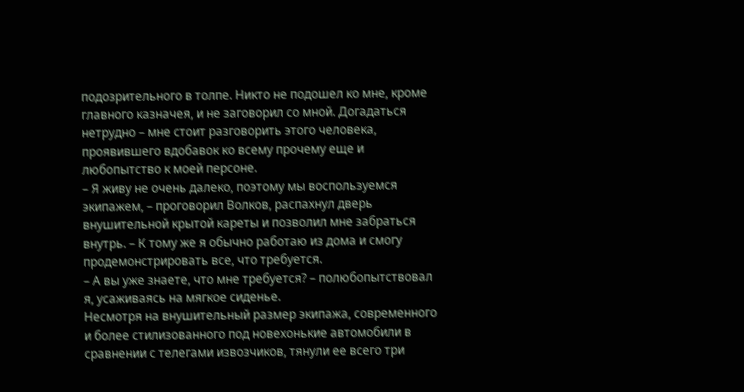подозрительного в толпе. Никто не подошел ко мне, кроме главного казначея, и не заговорил со мной. Догадаться нетрудно – мне стоит разговорить этого человека, проявившего вдобавок ко всему прочему еще и любопытство к моей персоне.
– Я живу не очень далеко, поэтому мы воспользуемся экипажем, – проговорил Волков, распахнул дверь внушительной крытой кареты и позволил мне забраться внутрь. – К тому же я обычно работаю из дома и смогу продемонстрировать все, что требуется.
– А вы уже знаете, что мне требуется? – полюбопытствовал я, усаживаясь на мягкое сиденье.
Несмотря на внушительный размер экипажа, современного и более стилизованного под новехонькие автомобили в сравнении с телегами извозчиков, тянули ее всего три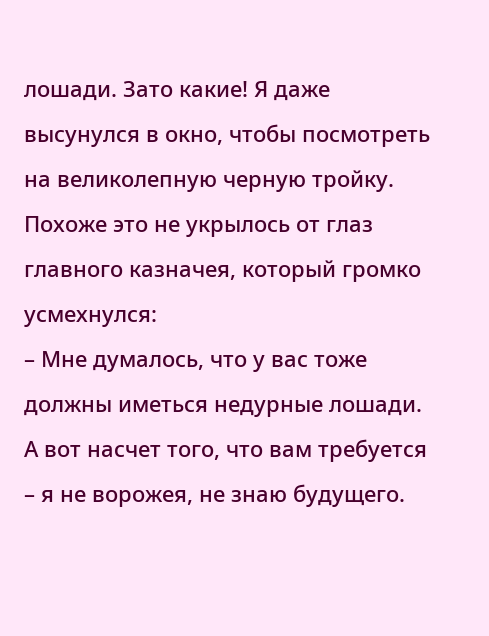лошади. Зато какие! Я даже высунулся в окно, чтобы посмотреть на великолепную черную тройку.
Похоже это не укрылось от глаз главного казначея, который громко усмехнулся:
– Мне думалось, что у вас тоже должны иметься недурные лошади. А вот насчет того, что вам требуется – я не ворожея, не знаю будущего.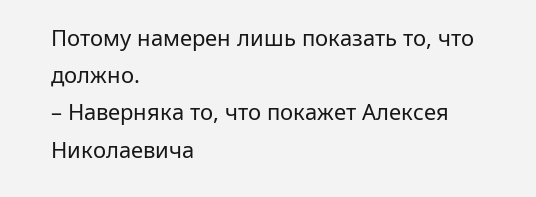Потому намерен лишь показать то, что должно.
– Наверняка то, что покажет Алексея Николаевича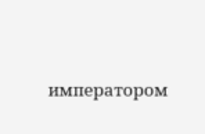императором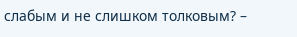слабым и не слишком толковым? –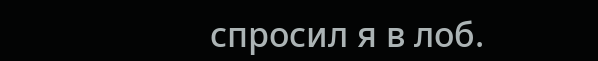спросил я в лоб.